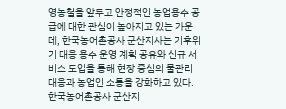영농철을 앞두고 안정적인 농업용수 공급에 대한 관심이 높아지고 있는 가운데, 한국농어촌공사 군산지사는 기후위기 대응 용수 운영 계획 공유와 신규 서비스 도입을 통해 현장 중심의 물관리 대응과 농업인 소통을 강화하고 있다.
한국농어촌공사 군산지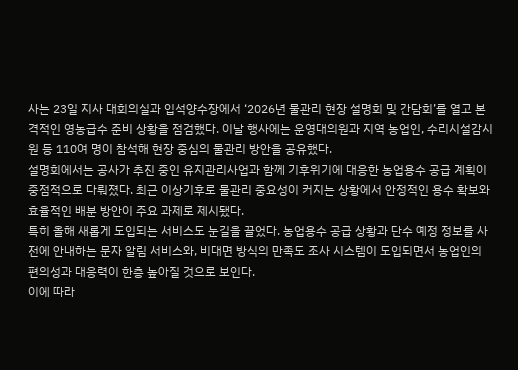사는 23일 지사 대회의실과 입석양수장에서 ‘2026년 물관리 현장 설명회 및 간담회’를 열고 본격적인 영농급수 준비 상황을 점검했다. 이날 행사에는 운영대의원과 지역 농업인, 수리시설감시원 등 110여 명이 참석해 현장 중심의 물관리 방안을 공유했다.
설명회에서는 공사가 추진 중인 유지관리사업과 함께 기후위기에 대응한 농업용수 공급 계획이 중점적으로 다뤄졌다. 최근 이상기후로 물관리 중요성이 커지는 상황에서 안정적인 용수 확보와 효율적인 배분 방안이 주요 과제로 제시됐다.
특히 올해 새롭게 도입되는 서비스도 눈길을 끌었다. 농업용수 공급 상황과 단수 예정 정보를 사전에 안내하는 문자 알림 서비스와, 비대면 방식의 만족도 조사 시스템이 도입되면서 농업인의 편의성과 대응력이 한층 높아질 것으로 보인다.
이에 따라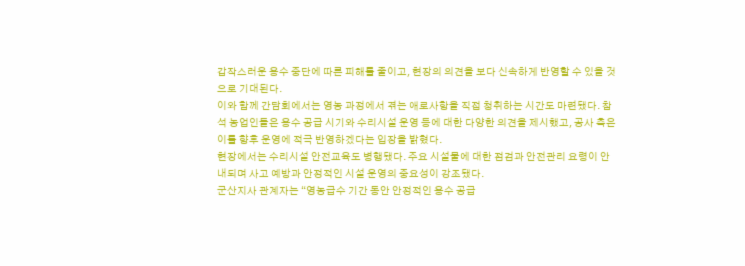갑작스러운 용수 중단에 따른 피해를 줄이고, 현장의 의견을 보다 신속하게 반영할 수 있을 것으로 기대된다.
이와 함께 간담회에서는 영농 과정에서 겪는 애로사항을 직접 청취하는 시간도 마련됐다. 참석 농업인들은 용수 공급 시기와 수리시설 운영 등에 대한 다양한 의견을 제시했고, 공사 측은 이를 향후 운영에 적극 반영하겠다는 입장을 밝혔다.
현장에서는 수리시설 안전교육도 병행됐다. 주요 시설물에 대한 점검과 안전관리 요령이 안내되며 사고 예방과 안정적인 시설 운영의 중요성이 강조됐다.
군산지사 관계자는 “영농급수 기간 동안 안정적인 용수 공급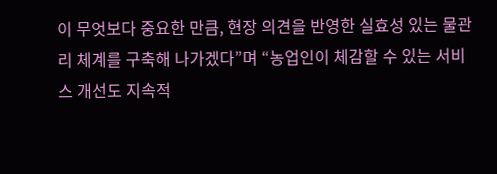이 무엇보다 중요한 만큼, 현장 의견을 반영한 실효성 있는 물관리 체계를 구축해 나가겠다”며 “농업인이 체감할 수 있는 서비스 개선도 지속적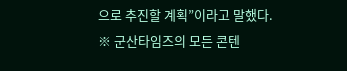으로 추진할 계획”이라고 말했다.
※ 군산타임즈의 모든 콘텐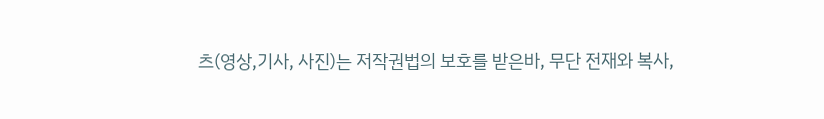츠(영상,기사, 사진)는 저작권법의 보호를 받은바, 무단 전재와 복사,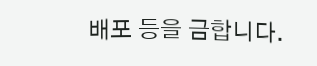배포 등을 금합니다.